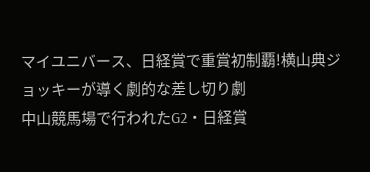マイユニバース、日経賞で重賞初制覇!横山典ジョッキーが導く劇的な差し切り劇
中山競馬場で行われたG2・日経賞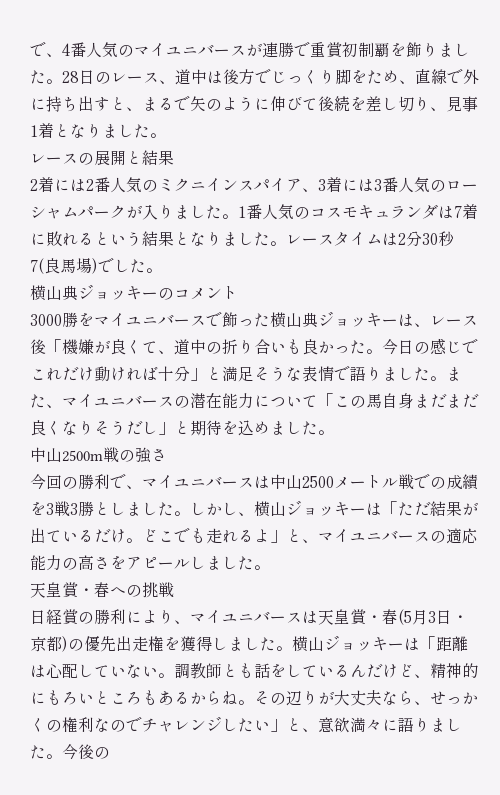で、4番人気のマイユニバースが連勝で重賞初制覇を飾りました。28日のレース、道中は後方でじっくり脚をため、直線で外に持ち出すと、まるで矢のように伸びて後続を差し切り、見事1着となりました。
レースの展開と結果
2着には2番人気のミクニインスパイア、3着には3番人気のローシャムパークが入りました。1番人気のコスモキュランダは7着に敗れるという結果となりました。レースタイムは2分30秒7(良馬場)でした。
横山典ジョッキーのコメント
3000勝をマイユニバースで飾った横山典ジョッキーは、レース後「機嫌が良くて、道中の折り合いも良かった。今日の感じでこれだけ動ければ十分」と満足そうな表情で語りました。また、マイユニバースの潜在能力について「この馬自身まだまだ良くなりそうだし」と期待を込めました。
中山2500m戦の強さ
今回の勝利で、マイユニバースは中山2500メートル戦での成績を3戦3勝としました。しかし、横山ジョッキーは「ただ結果が出ているだけ。どこでも走れるよ」と、マイユニバースの適応能力の高さをアピールしました。
天皇賞・春への挑戦
日経賞の勝利により、マイユニバースは天皇賞・春(5月3日・京都)の優先出走権を獲得しました。横山ジョッキーは「距離は心配していない。調教師とも話をしているんだけど、精神的にもろいところもあるからね。その辺りが大丈夫なら、せっかくの権利なのでチャレンジしたい」と、意欲満々に語りました。今後の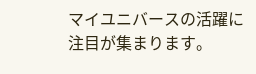マイユニバースの活躍に注目が集まります。